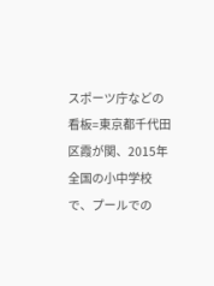スポーツ庁などの看板=東京都千代田区霞が関、2015年全国の小中学校で、プールでの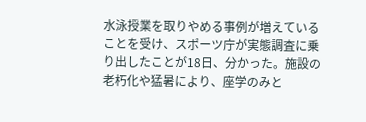水泳授業を取りやめる事例が増えていることを受け、スポーツ庁が実態調査に乗り出したことが18日、分かった。施設の老朽化や猛暑により、座学のみと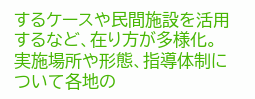するケースや民間施設を活用するなど、在り方が多様化。実施場所や形態、指導体制について各地の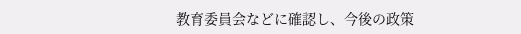教育委員会などに確認し、今後の政策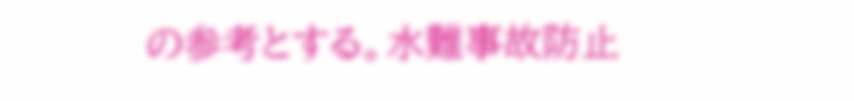の参考とする。水難事故防止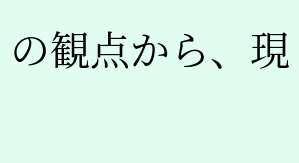の観点から、現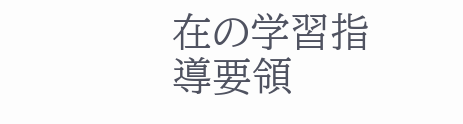在の学習指導要領